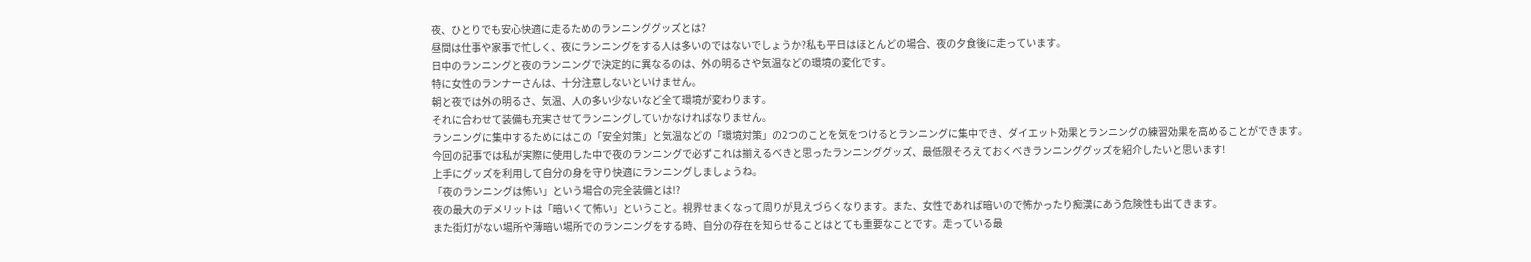夜、ひとりでも安心快適に走るためのランニンググッズとは?
昼間は仕事や家事で忙しく、夜にランニングをする人は多いのではないでしょうか?私も平日はほとんどの場合、夜の夕食後に走っています。
日中のランニングと夜のランニングで決定的に異なるのは、外の明るさや気温などの環境の変化です。
特に女性のランナーさんは、十分注意しないといけません。
朝と夜では外の明るさ、気温、人の多い少ないなど全て環境が変わります。
それに合わせて装備も充実させてランニングしていかなければなりません。
ランニングに集中するためにはこの「安全対策」と気温などの「環境対策」の2つのことを気をつけるとランニングに集中でき、ダイエット効果とランニングの練習効果を高めることができます。
今回の記事では私が実際に使用した中で夜のランニングで必ずこれは揃えるべきと思ったランニンググッズ、最低限そろえておくべきランニンググッズを紹介したいと思います!
上手にグッズを利用して自分の身を守り快適にランニングしましょうね。
「夜のランニングは怖い」という場合の完全装備とは!?
夜の最大のデメリットは「暗いくて怖い」ということ。視界せまくなって周りが見えづらくなります。また、女性であれば暗いので怖かったり痴漢にあう危険性も出てきます。
また街灯がない場所や薄暗い場所でのランニングをする時、自分の存在を知らせることはとても重要なことです。走っている最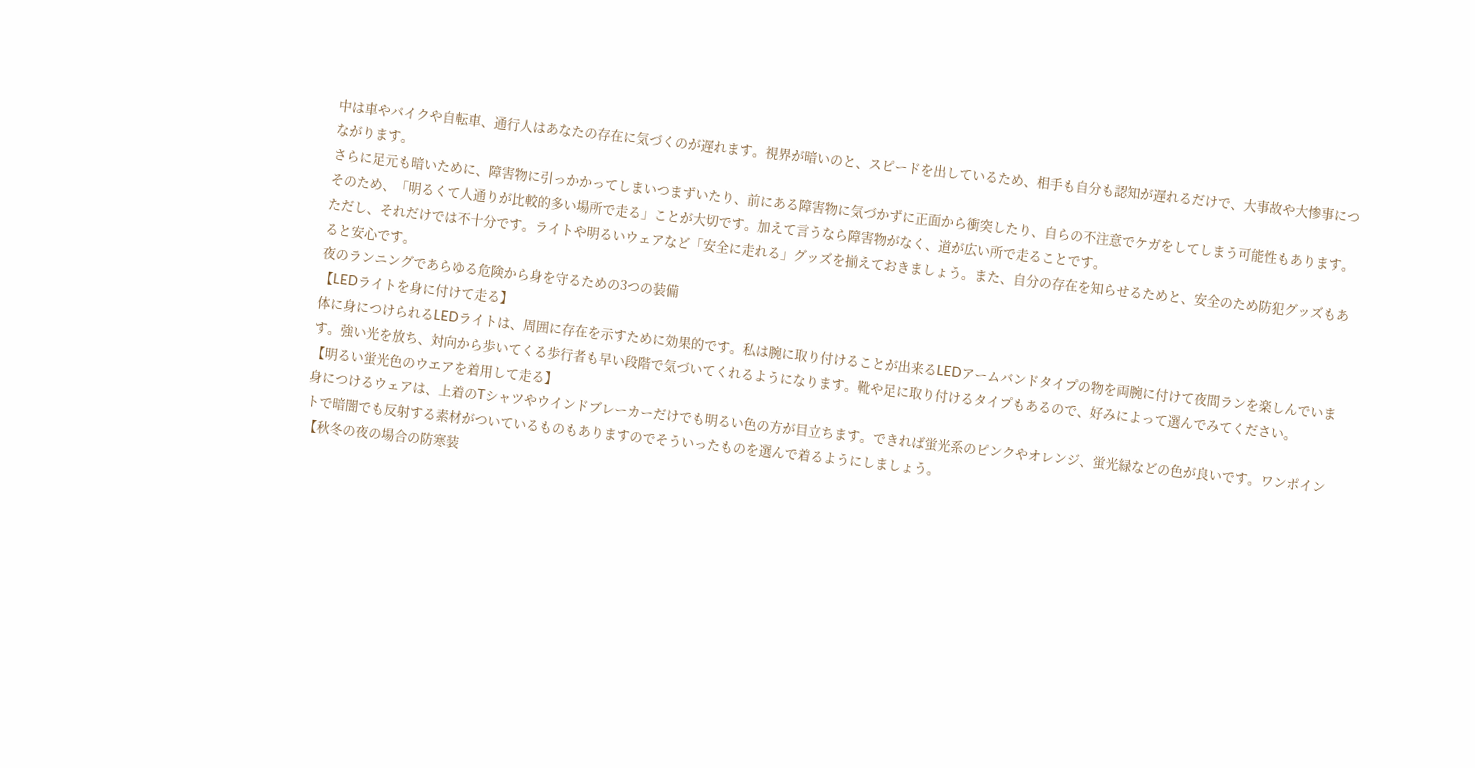中は車やバイクや自転車、通行人はあなたの存在に気づくのが遅れます。視界が暗いのと、スピードを出しているため、相手も自分も認知が遅れるだけで、大事故や大惨事につながります。
さらに足元も暗いために、障害物に引っかかってしまいつまずいたり、前にある障害物に気づかずに正面から衝突したり、自らの不注意でケガをしてしまう可能性もあります。
そのため、「明るくて人通りが比較的多い場所で走る」ことが大切です。加えて言うなら障害物がなく、道が広い所で走ることです。
ただし、それだけでは不十分です。ライトや明るいウェアなど「安全に走れる」グッズを揃えておきましょう。また、自分の存在を知らせるためと、安全のため防犯グッズもあると安心です。
夜のランニングであらゆる危険から身を守るための3つの装備
【LEDライトを身に付けて走る】
体に身につけられるLEDライトは、周囲に存在を示すために効果的です。私は腕に取り付けることが出来るLEDアームバンドタイプの物を両腕に付けて夜間ランを楽しんでいます。強い光を放ち、対向から歩いてくる歩行者も早い段階で気づいてくれるようになります。靴や足に取り付けるタイプもあるので、好みによって選んでみてください。
【明るい蛍光色のウエアを着用して走る】
身につけるウェアは、上着のTシャツやウインドブレーカーだけでも明るい色の方が目立ちます。できれば蛍光系のピンクやオレンジ、蛍光緑などの色が良いです。ワンポイントで暗闇でも反射する素材がついているものもありますのでそういったものを選んで着るようにしましょう。
【秋冬の夜の場合の防寒装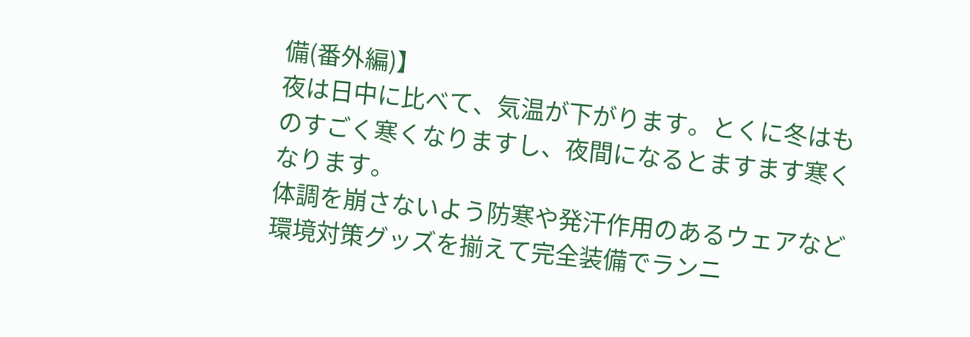備(番外編)】
夜は日中に比べて、気温が下がります。とくに冬はものすごく寒くなりますし、夜間になるとますます寒くなります。
体調を崩さないよう防寒や発汗作用のあるウェアなど環境対策グッズを揃えて完全装備でランニ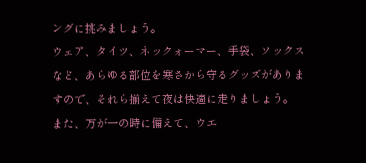ングに挑みましょう。
ウェア、タイツ、ネックォーマー、手袋、ソックスなど、あらゆる部位を寒さから守るグッズがありますので、それら揃えて夜は快適に走りましょう。
また、万が一の時に備えて、ウエ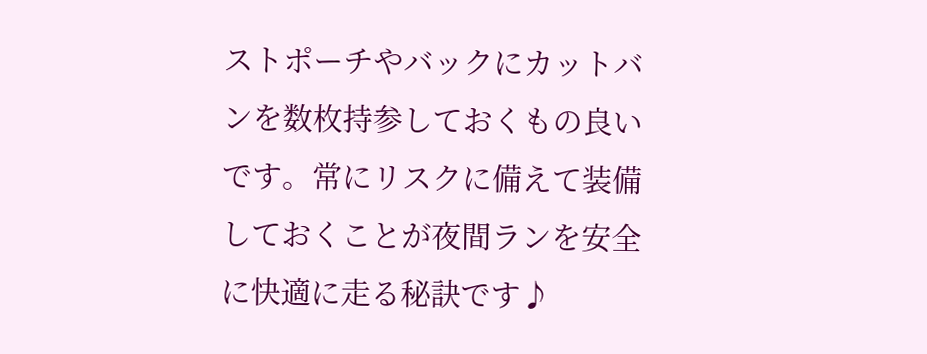ストポーチやバックにカットバンを数枚持参しておくもの良いです。常にリスクに備えて装備しておくことが夜間ランを安全に快適に走る秘訣です♪